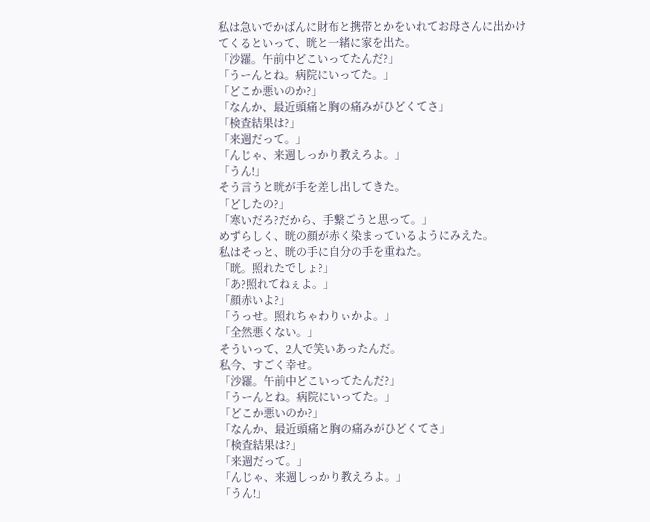私は急いでかばんに財布と携帯とかをいれてお母さんに出かけてくるといって、晄と一緒に家を出た。
「沙羅。午前中どこいってたんだ?」
「うーんとね。病院にいってた。」
「どこか悪いのか?」
「なんか、最近頭痛と胸の痛みがひどくてさ」
「検査結果は?」
「来週だって。」
「んじゃ、来週しっかり教えろよ。」
「うん!」
そう言うと晄が手を差し出してきた。
「どしたの?」
「寒いだろ?だから、手繋ごうと思って。」
めずらしく、晄の顔が赤く染まっているようにみえた。
私はそっと、晄の手に自分の手を重ねた。
「晄。照れたでしょ?」
「あ?照れてねぇよ。」
「顔赤いよ?」
「うっせ。照れちゃわりぃかよ。」
「全然悪くない。」
そういって、2人で笑いあったんだ。
私今、すごく幸せ。
「沙羅。午前中どこいってたんだ?」
「うーんとね。病院にいってた。」
「どこか悪いのか?」
「なんか、最近頭痛と胸の痛みがひどくてさ」
「検査結果は?」
「来週だって。」
「んじゃ、来週しっかり教えろよ。」
「うん!」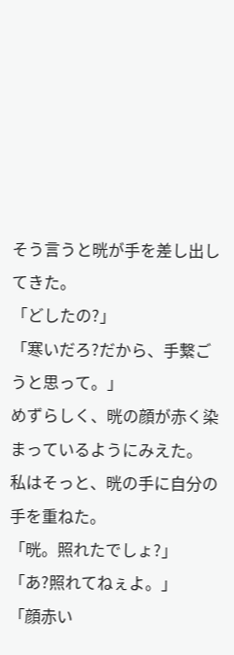そう言うと晄が手を差し出してきた。
「どしたの?」
「寒いだろ?だから、手繋ごうと思って。」
めずらしく、晄の顔が赤く染まっているようにみえた。
私はそっと、晄の手に自分の手を重ねた。
「晄。照れたでしょ?」
「あ?照れてねぇよ。」
「顔赤い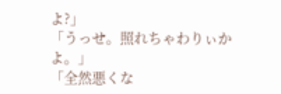よ?」
「うっせ。照れちゃわりぃかよ。」
「全然悪くな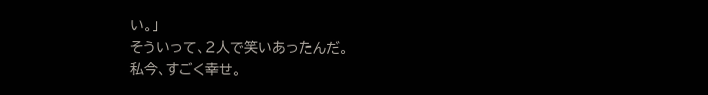い。」
そういって、2人で笑いあったんだ。
私今、すごく幸せ。